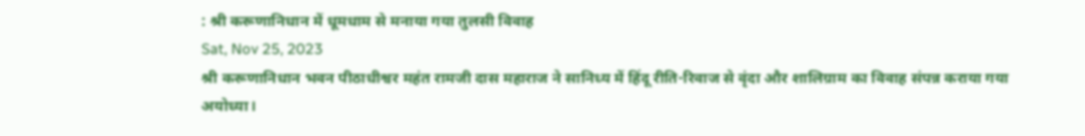: श्री करूणानिधान में धूमधाम से मनाया गया तुलसी विवाह
Sat, Nov 25, 2023
श्री करूणानिधान भवन पीठाधीश्वर महंत रामजी दास महाराज ने सानिध्य में हिंदू रीति-रिवाज से वृंदा और शालिग्राम का विवाह संपन्न कराया गया
अयोध्या।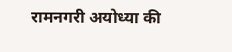रामनगरी अयोध्या की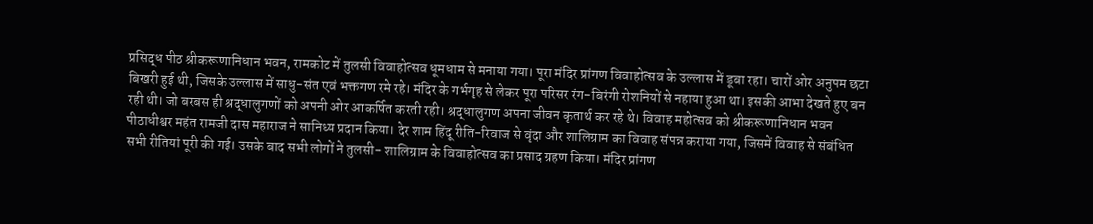प्रसिद्ध पीठ श्रीकरूणानिधान भवन, रामकोट में तुलसी विवाहोत्सव धूमधाम से मनाया गया। पूरा मंदिर प्रांगण विवाहोत्सव के उल्लास में डूबा रहा। चारों ओर अनुपम छटा बिखरी हुई थी, जिसके उल्लास में साधु-संत एवं भक्तगण रमे रहे। मंदिर के गर्भगृह से लेकर पूरा परिसर रंग-बिरंगी रोशनियों से नहाया हुआ था। इसकी आभा देखते हुए बन रही थी। जो बरबस ही श्रद्धालुगणों को अपनी ओर आकर्षित करती रही। श्रद्धालुगण अपना जीवन कृतार्थ कर रहे थे। विवाह महोत्सव को श्रीकरूणानिधान भवन पीठाधीश्वर महंत रामजी दास महाराज ने सानिध्य प्रदान किया। देर शाम हिंदू रीति-रिवाज से वृंदा और शालिग्राम का विवाह संपन्न कराया गया, जिसमें विवाह से संबंधित सभी रीतियां पूरी की गई। उसके बाद सभी लोगों ने तुलसी- शालिग्राम के विवाहोत्सव का प्रसाद ग्रहण किया। मंदिर प्रांगण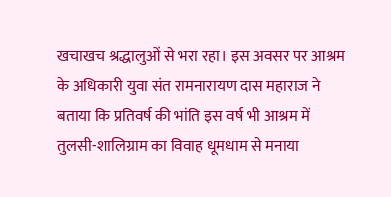खचाखच श्रद्धालुओं से भरा रहा। इस अवसर पर आश्रम के अधिकारी युवा संत रामनारायण दास महाराज ने बताया कि प्रतिवर्ष की भांति इस वर्ष भी आश्रम में तुलसी-शालिग्राम का विवाह धूमधाम से मनाया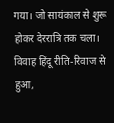गया। जो सायंकाल से शुरू होकर देररात्रि तक चला। विवाह हिंदू रीति-रिवाज से हुआ,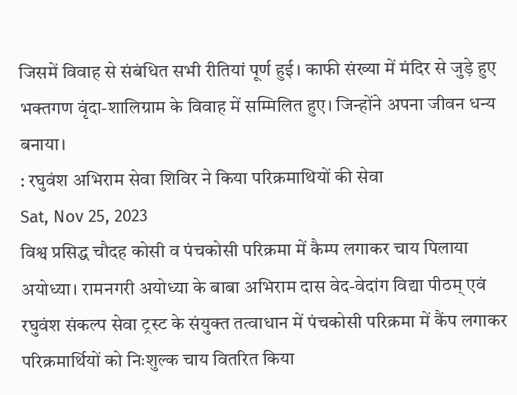जिसमें विवाह से संबंधित सभी रीतियां पूर्ण हुई। काफी संख्या में मंदिर से जुड़े हुए भक्तगण वृंदा-शालिग्राम के विवाह में सम्मिलित हुए। जिन्होंने अपना जीवन धन्य बनाया।
: रघुवंश अभिराम सेवा शिविर ने किया परिक्रमाथियों की सेवा
Sat, Nov 25, 2023
विश्व प्रसिद्ध चौदह कोसी व पंचकोसी परिक्रमा में कैम्प लगाकर चाय पिलाया
अयोध्या। रामनगरी अयोध्या के बाबा अभिराम दास वेद-वेदांग विद्या पीठम् एवं रघुवंश संकल्प सेवा ट्रस्ट के संयुक्त तत्वाधान में पंचकोसी परिक्रमा में कैंप लगाकर परिक्रमार्थियों को निःशुल्क चाय वितरित किया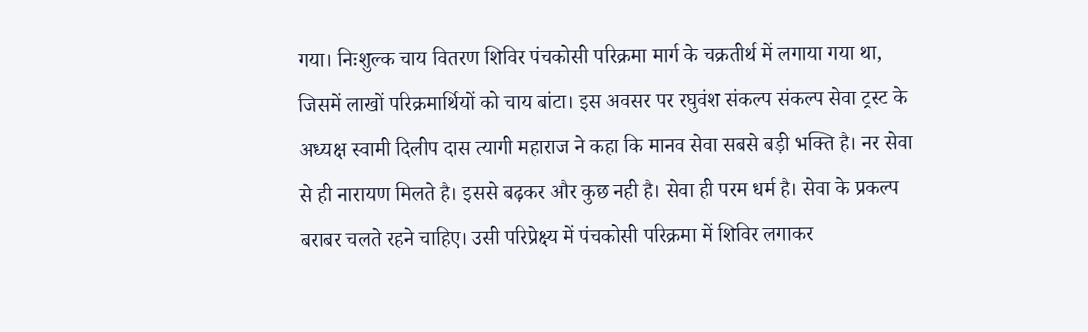गया। निःशुल्क चाय वितरण शिविर पंचकोसी परिक्रमा मार्ग के चक्रतीर्थ में लगाया गया था, जिसमें लाखों परिक्रमार्थियों को चाय बांटा। इस अवसर पर रघुवंश संकल्प संकल्प सेवा ट्रस्ट के अध्यक्ष स्वामी दिलीप दास त्यागी महाराज ने कहा कि मानव सेवा सबसे बड़ी भक्ति है। नर सेवा से ही नारायण मिलते है। इससे बढ़कर और कुछ नही है। सेवा ही परम धर्म है। सेवा के प्रकल्प बराबर चलते रहने चाहिए। उसी परिप्रेक्ष्य में पंचकोसी परिक्रमा में शिविर लगाकर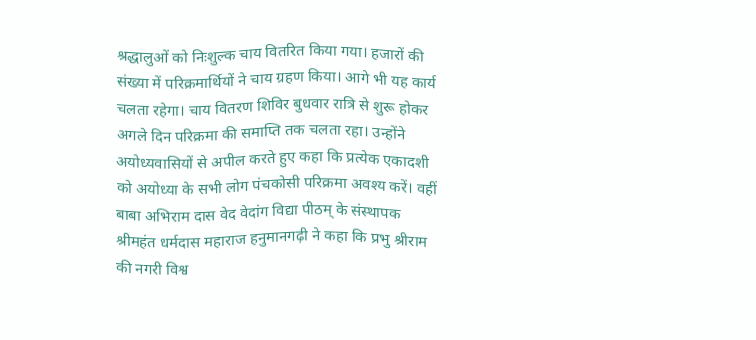श्रद्धालुओं को निःशुल्क चाय वितरित किया गया। हजारों की संख्या में परिक्रमार्थियों ने चाय ग्रहण किया। आगे भी यह कार्य चलता रहेगा। चाय वितरण शिविर बुधवार रात्रि से शुरू होकर अगले दिन परिक्रमा की समाप्ति तक चलता रहा। उन्होंने अयोध्यवासियों से अपील करते हुए कहा कि प्रत्येक एकादशी को अयोध्या के सभी लोग पंचकोसी परिक्रमा अवश्य करें। वहीं बाबा अभिराम दास वेद वेदांग विद्या पीठम् के संस्थापक श्रीमहंत धर्मदास महाराज हनुमानगढ़ी ने कहा कि प्रभु श्रीराम की नगरी विश्व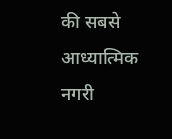की सबसे आध्यात्मिक नगरी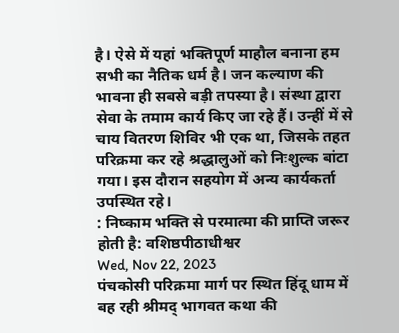है। ऐसे में यहां भक्तिपूर्ण माहौल बनाना हम सभी का नैतिक धर्म है। जन कल्याण की भावना ही सबसे बड़ी तपस्या है। संस्था द्वारा सेवा के तमाम कार्य किए जा रहे हैं। उन्हीं में से चाय वितरण शिविर भी एक था, जिसके तहत परिक्रमा कर रहे श्रद्धालुओं को निःशुल्क बांटा गया। इस दौरान सहयोग में अन्य कार्यकर्ता उपस्थित रहे।
: निष्काम भक्ति से परमात्मा की प्राप्ति जरूर होती है: वशिष्ठपीठाधीश्वर
Wed, Nov 22, 2023
पंचकोसी परिक्रमा मार्ग पर स्थित हिंदू धाम में बह रही श्रीमद् भागवत कथा की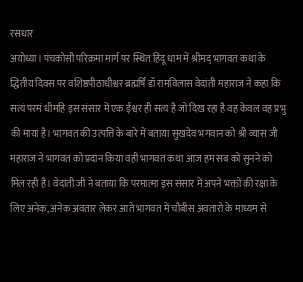रसधार
अयोध्या। पंचकोसी परिक्रमा मार्ग पर स्थित हिंदू धाम में श्रीमद् भागवत कथा के द्धितीय दिवस पर वशिष्ठपीठाधीश्वर ब्रह्मर्षि डॉ रामविलास वेदांती महाराज ने कहा कि सत्यं परमं धीमहि इस संसार में एक ईश्वर ही सत्य है जो दिख रहा है वह केवल वह प्रभु की माया है। भागवत की उत्पत्ति के बारे में बताया सुखदेव भगवान को श्री व्यास जी महाराज ने भागवत को प्रदान किया वही भागवत कथा आज हम सब को सुनने को मिल रही है। वेदांती जी ने बताया कि परमात्मा इस संसार में अपने भक्तों की रक्षा के लिए अनेक, अनेक अवतार लेकर आते भागवत में चौबीस अवतारो के माध्यम से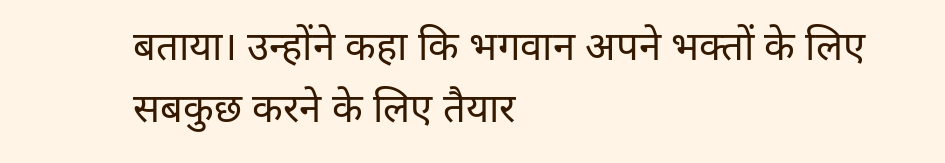बताया। उन्होंने कहा कि भगवान अपने भक्तों के लिए सबकुछ करने के लिए तैयार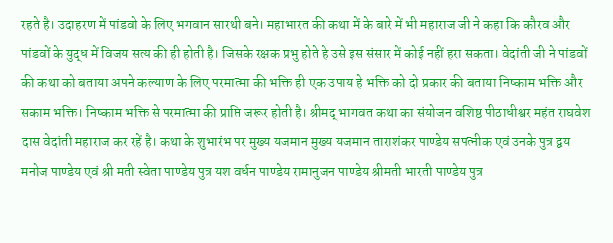रहते है। उदाहरण में पांडवो के लिए भगवान सारथी बने। महाभारत की कथा में के बारे में भी महाराज जी ने कहा कि कौरव और पांडवों के युद्ध में विजय सत्य की ही होती है। जिसके रक्षक प्रभु होते हे उसे इस संसार में कोई नहीं हरा सकता। वेदांती जी ने पांडवों की कथा को बताया अपने कल्याण के लिए परमात्मा की भक्ति ही एक उपाय हे भक्ति को दो प्रकार की बताया निष्काम भक्ति और सकाम भक्ति। निष्काम भक्ति से परमात्मा की प्राप्ति जरूर होती है। श्रीमद् भागवत कथा का संयोजन वशिष्ठ पीठाधीश्वर महंत राघवेश दास वेदांती महाराज कर रहें है। कथा के शुभारंभ पर मुख्य यजमान मुख्य यजमान ताराशंकर पाण्डेय सपत्नीक एवं उनके पुत्र द्वय मनोज पाण्डेय एवं श्री मती स्वेता पाण्डेय पुत्र यश वर्धन पाण्डेय रामानुजन पाण्डेय श्रीमती भारती पाण्डेय पुत्र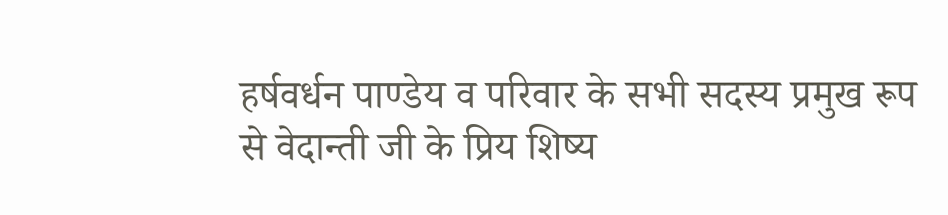हर्षवर्धन पाण्डेय व परिवार के सभी सदस्य प्रमुख रूप से वेदान्ती जी के प्रिय शिष्य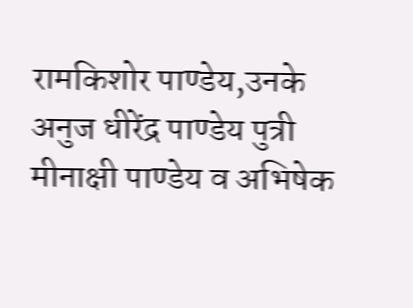रामकिशोर पाण्डेय,उनके अनुज धीरेंद्र पाण्डेय पुत्री मीनाक्षी पाण्डेय व अभिषेक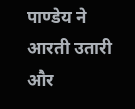पाण्डेय ने आरती उतारी और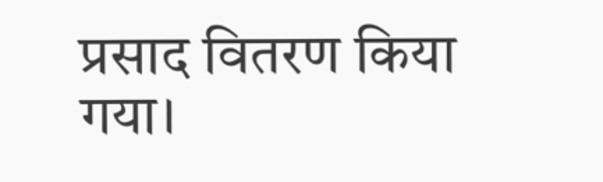प्रसाद वितरण किया गया।